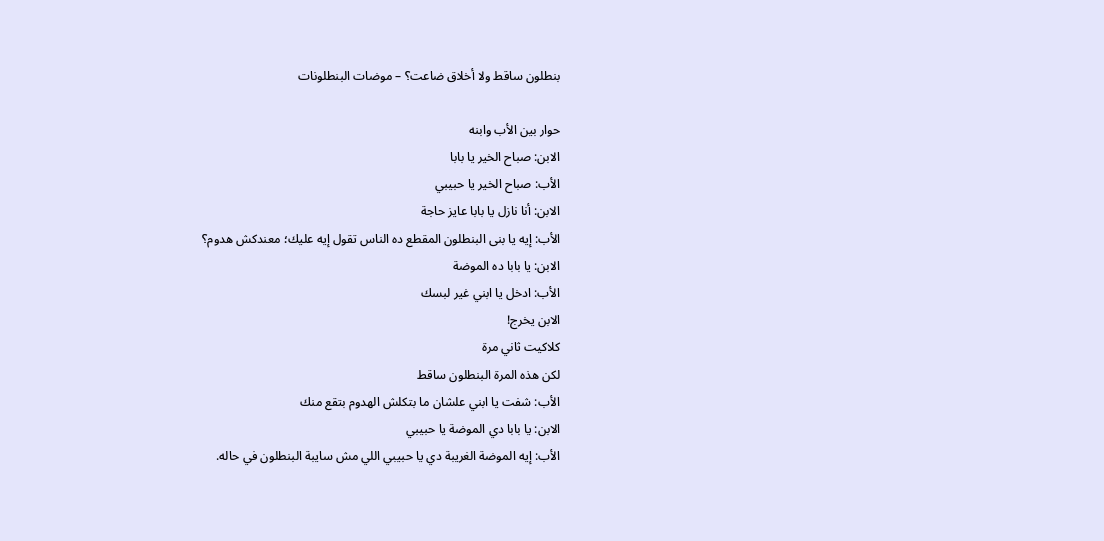بنطلون ساقط ولا أخلاق ضاعت؟ – موضات البنطلونات

حوار بين الأب وابنه
الابن: صباح الخير يا بابا
الأب: صباح الخير يا حبيبي
الابن: أنا نازل يا بابا عايز حاجة
الأب: إيه يا بنى البنطلون المقطع ده الناس تقول إيه عليك؛ معندكش هدوم؟
الابن: يا بابا ده الموضة
الأب: ادخل يا ابني غير لبسك
الابن يخرج!
كلاكيت ثاني مرة
لكن هذه المرة البنطلون ساقط
الأب: شفت يا ابني علشان ما بتكلش الهدوم بتقع منك
الابن: يا بابا دي الموضة يا حبيبي
الأب: إيه الموضة الغريبة دي يا حبيبي اللي مش سايبة البنطلون في حاله.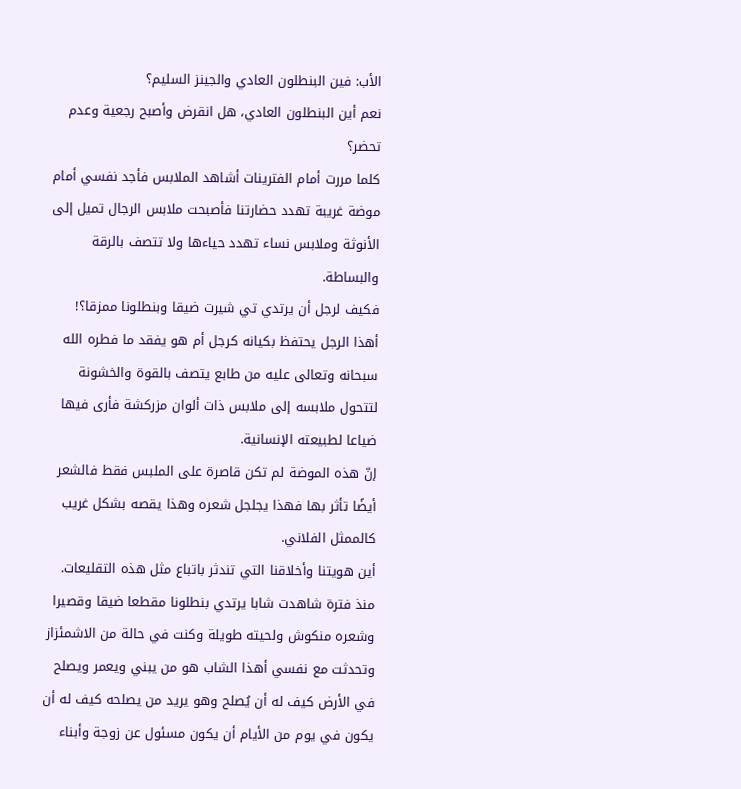الأب: فين البنطلون العادي والجينز السليم؟
نعم أين البنطلون العادي، هل انقرض وأصبح رجعية وعدم تحضر؟
كلما مررت أمام الفترينات أشاهد الملابس فأجد نفسي أمام موضة غريبة تهدد حضارتنا فأصبحت ملابس الرجال تميل إلى الأنوثة وملابس نساء تهدد حياءها ولا تتصف بالرقة والبساطة.
فكيف لرجل أن يرتدي تي شيرت ضيقا وبنطلونا ممزقا؟! أهذا الرجل يحتفظ بكيانه كرجل أم هو يفقد ما فطره الله سبحانه وتعالى عليه من طابع يتصف بالقوة والخشونة لتتحول ملابسه إلى ملابس ذات ألوان مزركشة فأرى فيها ضياعا لطبيعته الإنسانية.
إنّ هذه الموضة لم تكن قاصرة على الملبس فقط فالشعر أيضًا تأثر بها فهذا يجلجل شعره وهذا يقصه بشكل غريب كالممثل الفلاني.
أين هويتنا وأخلاقنا التي تندثر باتباع مثل هذه التقليعات.
منذ فترة شاهدت شابا يرتدي بنطلونا مقطعا ضيقا وقصيرا وشعره منكوش ولحيته طويلة وكنت في حالة من الاشمئزاز وتحدثت مع نفسي أهذا الشاب هو من يبني ويعمر ويصلح في الأرض كيف له أن يُصلح وهو يريد من يصلحه كيف له أن يكون في يوم من الأيام أن يكون مسئول عن زوجة وأبناء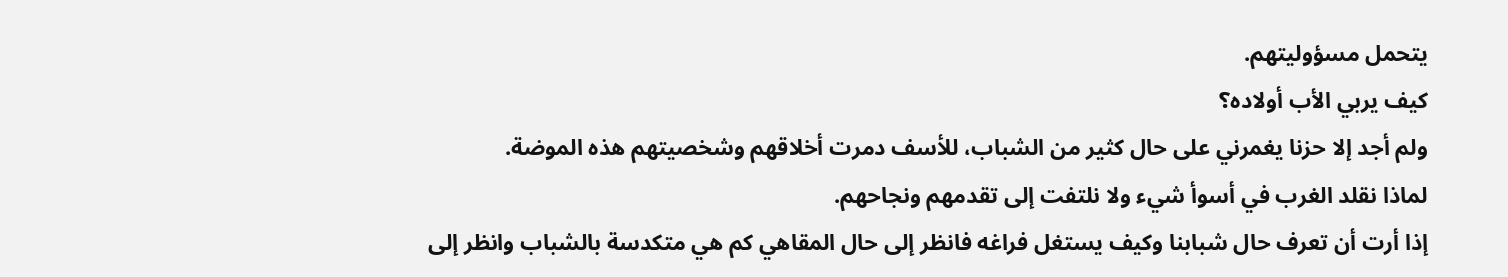يتحمل مسؤوليتهم.
كيف يربي الأب أولاده؟
ولم أجد إلا حزنا يغمرني على حال كثير من الشباب، للأسف دمرت أخلاقهم وشخصيتهم هذه الموضة.
لماذا نقلد الغرب في أسوأ شيء ولا نلتفت إلى تقدمهم ونجاحهم.
إذا أرت أن تعرف حال شبابنا وكيف يستغل فراغه فانظر إلى حال المقاهي كم هي متكدسة بالشباب وانظر إلى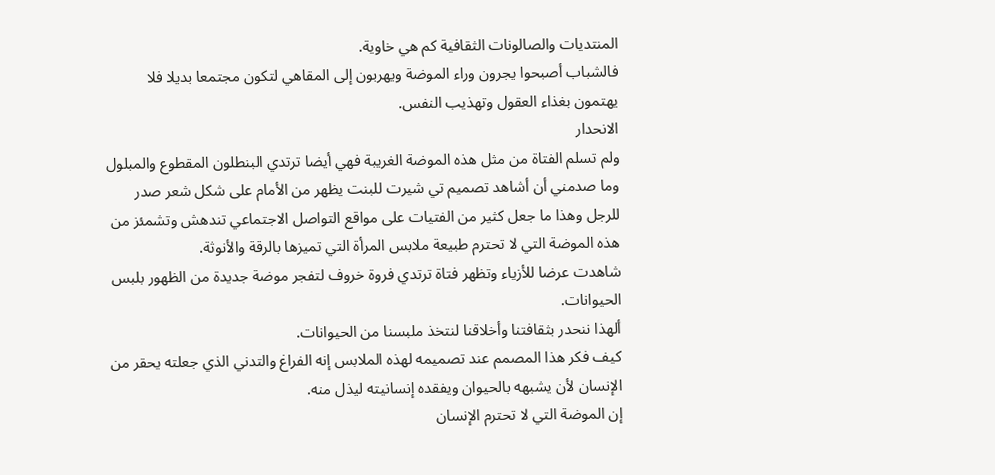المنتديات والصالونات الثقافية كم هي خاوية.
فالشباب أصبحوا يجرون وراء الموضة ويهربون إلى المقاهي لتكون مجتمعا بديلا فلا يهتمون بغذاء العقول وتهذيب النفس.
الانحدار
ولم تسلم الفتاة من مثل هذه الموضة الغريبة فهي أيضا ترتدي البنطلون المقطوع والمبلول وما صدمني أن أشاهد تصميم تي شيرت للبنت يظهر من الأمام على شكل شعر صدر للرجل وهذا ما جعل كثير من الفتيات على مواقع التواصل الاجتماعي تندهش وتشمئز من هذه الموضة التي لا تحترم طبيعة ملابس المرأة التي تميزها بالرقة والأنوثة.
شاهدت عرضا للأزياء وتظهر فتاة ترتدي فروة خروف لتفجر موضة جديدة من الظهور بلبس الحيوانات.
ألهذا ننحدر بثقافتنا وأخلاقنا لنتخذ ملبسنا من الحيوانات.
كيف فكر هذا المصمم عند تصميمه لهذه الملابس إنه الفراغ والتدني الذي جعلته يحقر من الإنسان لأن يشبهه بالحيوان ويفقده إنسانيته ليذل منه.
إن الموضة التي لا تحترم الإنسان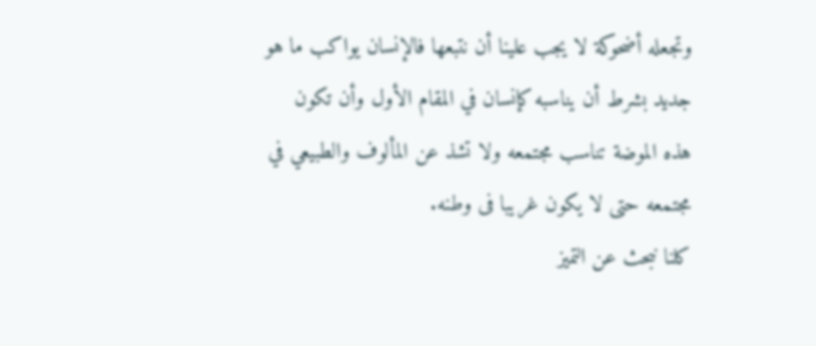وتجعله أضحوكة لا يجب علينا أن نتبعها فالإنسان يواكب ما هو جديد بشرط أن يناسبه كإنسان في المقام الأول وأن تكون هذه الموضة تناسب مجتمعه ولا تشذ عن المألوف والطبيعي في مجتمعه حتى لا يكون غريبا فى وطنه.
كلنا نبحث عن التميز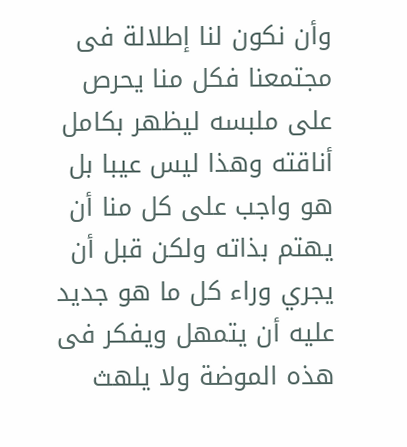وأن نكون لنا إطلالة فى مجتمعنا فكل منا يحرص على ملبسه ليظهر بكامل أناقته وهذا ليس عيبا بل هو واجب على كل منا أن يهتم بذاته ولكن قبل أن يجري وراء كل ما هو جديد عليه أن يتمهل ويفكر فى هذه الموضة ولا يلهث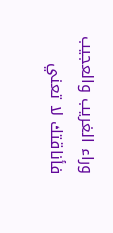وراء الغريب والعجيب فأناقتك لا تعني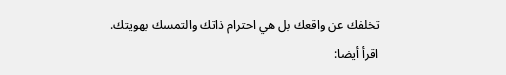تخلفك عن واقعك بل هي احترام ذاتك والتمسك بهويتك.
اقرأ أيضا: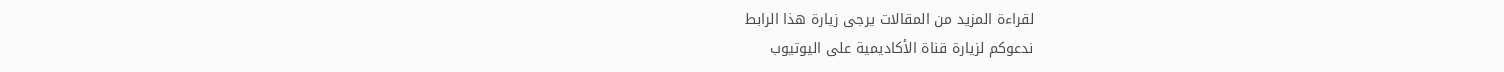لقراءة المزيد من المقالات يرجى زيارة هذا الرابط
ندعوكم لزيارة قناة الأكاديمية على اليوتيوب